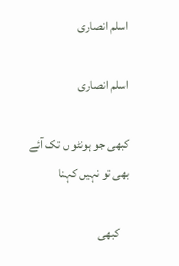اسلم انصاری

اسلم انصاری

کبھی جو ہونٹو ں تک آئے بھی تو نہیں کہنا

    کبھی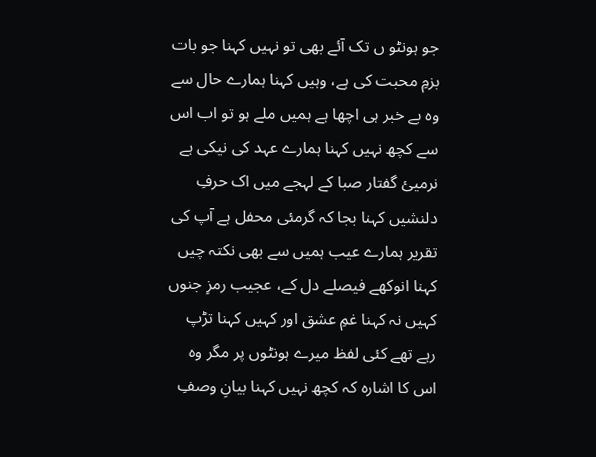جو ہونٹو ں تک آئے بھی تو نہیں کہنا جو بات بزمِ محبت کی ہے، وہیں کہنا ہمارے حال سے وہ بے خبر ہی اچھا ہے ہمیں ملے ہو تو اب اس سے کچھ نہیں کہنا ہمارے عہد کی نیکی ہے نرمیئ گفتار صبا کے لہجے میں اک حرفِ دلنشیں کہنا بجا کہ گرمئی محفل ہے آپ کی تقریر ہمارے عیب ہمیں سے بھی نکتہ چیں کہنا انوکھے فیصلے دل کے، عجیب رمزِ جنوں کہیں نہ کہنا غمِ عشق اور کہیں کہنا تڑپ رہے تھے کئی لفظ میرے ہونٹوں پر مگر وہ اس کا اشارہ کہ کچھ نہیں کہنا بیانِ وصفِ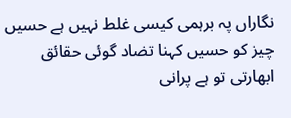نگاراں پہ برہمی کیسی غلط نہیں ہے حسیں چیز کو حسیں کہنا تضاد گوئی حقائق ابھارتی تو ہے پرانی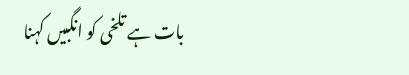بات ہے تلخی کو انگبیں کہنا